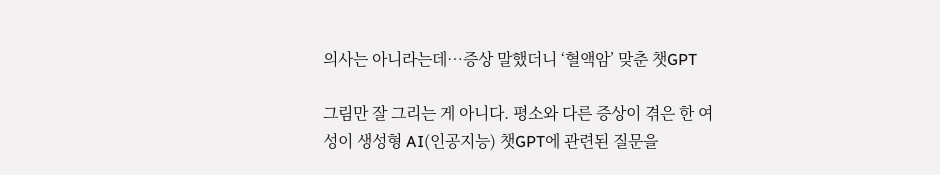의사는 아니라는데…증상 말했더니 ‘혈액암’ 맞춘 챗GPT

그림만 잘 그리는 게 아니다. 평소와 다른 증상이 겪은 한 여성이 생성형 AI(인공지능) 챗GPT에 관련된 질문을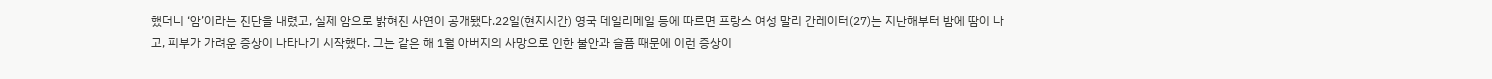했더니 ‘암’이라는 진단을 내렸고, 실제 암으로 밝혀진 사연이 공개됐다.22일(현지시간) 영국 데일리메일 등에 따르면 프랑스 여성 말리 간레이터(27)는 지난해부터 밤에 땀이 나고, 피부가 가려운 증상이 나타나기 시작했다. 그는 같은 해 1월 아버지의 사망으로 인한 불안과 슬픔 때문에 이런 증상이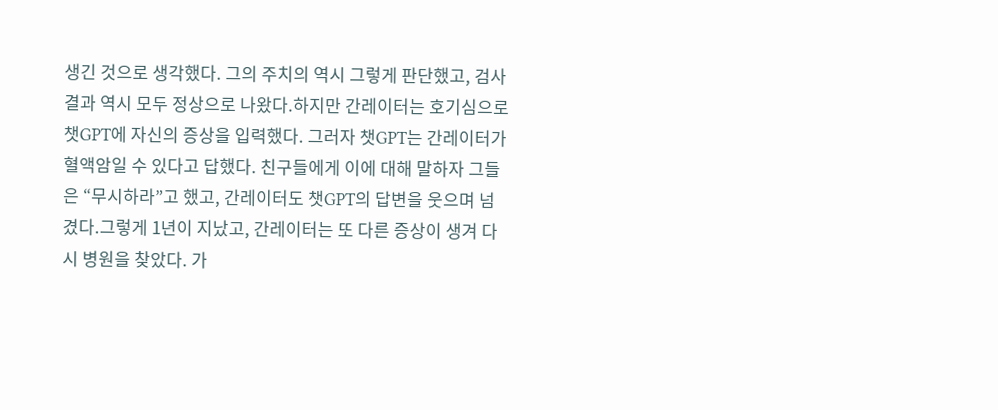생긴 것으로 생각했다. 그의 주치의 역시 그렇게 판단했고, 검사 결과 역시 모두 정상으로 나왔다.하지만 간레이터는 호기심으로 챗GPT에 자신의 증상을 입력했다. 그러자 챗GPT는 간레이터가 혈액암일 수 있다고 답했다. 친구들에게 이에 대해 말하자 그들은 “무시하라”고 했고, 간레이터도 챗GPT의 답변을 웃으며 넘겼다.그렇게 1년이 지났고, 간레이터는 또 다른 증상이 생겨 다시 병원을 찾았다. 가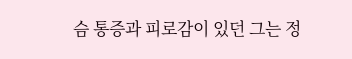슴 통증과 피로감이 있던 그는 정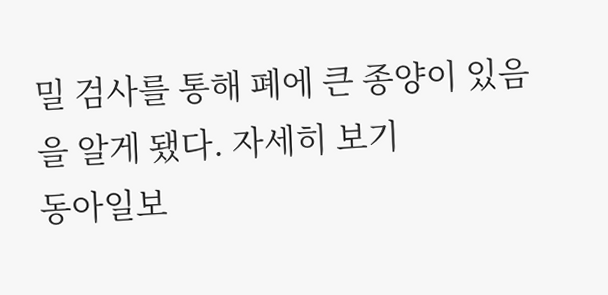밀 검사를 통해 폐에 큰 종양이 있음을 알게 됐다. 자세히 보기
동아일보